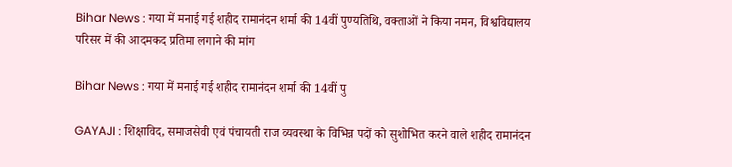Bihar News : गया में मनाई गई शहीद रामानंदन शर्मा की 14वीं पुण्यतिथि, वक्ताओं ने किया नमन, विश्वविद्यालय परिसर में की आदमकद प्रतिमा लगाने की मांग

Bihar News : गया में मनाई गई शहीद रामानंदन शर्मा की 14वीं पु

GAYAJI : शिक्षाविद, समाजसेवी एवं पंचायती राज व्यवस्था के विभिन्न पदों को सुशोभित करने वाले शहीद रामानंदन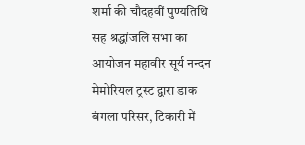शर्मा की चौदहवीं पुण्यतिथि सह श्रद्धांजलि सभा का आयोजन महावीर सूर्य नन्दन मेमोरियल ट्रस्ट द्वारा डाक बंगला परिसर, टिकारी में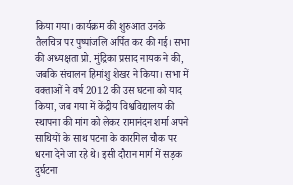किया गया। कार्यक्रम की शुरुआत उनके तैलचित्र पर पुष्पांजलि अर्पित कर की गई। सभा की अध्यक्षता प्रो. मुंद्रिका प्रसाद नायक ने की, जबकि संचालन हिमांशु शेखर ने किया। सभा में वक्ताओं ने वर्ष 2012 की उस घटना को याद किया, जब गया में केंद्रीय विश्वविद्यालय की स्थापना की मांग को लेकर रामानंदन शर्मा अपने साथियों के साथ पटना के कारगिल चौक पर धरना देने जा रहे थे। इसी दौरान मार्ग में सड़क दुर्घटना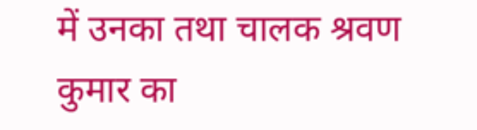में उनका तथा चालक श्रवण कुमार का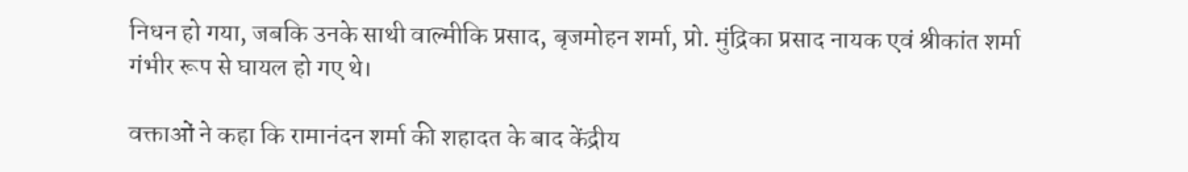निधन हो गया, जबकि उनके साथी वाल्मीकि प्रसाद, बृजमोहन शर्मा, प्रो. मुंद्रिका प्रसाद नायक एवं श्रीकांत शर्मा गंभीर रूप से घायल हो गए थे।

वक्ताओं ने कहा कि रामानंदन शर्मा की शहादत के बाद केंद्रीय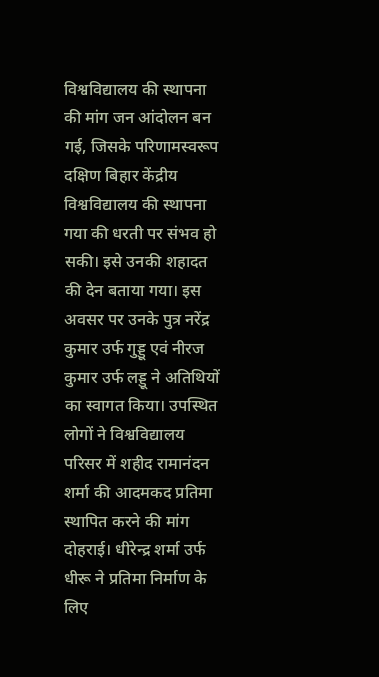विश्वविद्यालय की स्थापना की मांग जन आंदोलन बन गई, जिसके परिणामस्वरूप दक्षिण बिहार केंद्रीय विश्वविद्यालय की स्थापना गया की धरती पर संभव हो सकी। इसे उनकी शहादत की देन बताया गया। इस अवसर पर उनके पुत्र नरेंद्र कुमार उर्फ गुड्डू एवं नीरज कुमार उर्फ लड्डू ने अतिथियों का स्वागत किया। उपस्थित लोगों ने विश्वविद्यालय परिसर में शहीद रामानंदन शर्मा की आदमकद प्रतिमा स्थापित करने की मांग दोहराई। धीरेन्द्र शर्मा उर्फ धीरू ने प्रतिमा निर्माण के लिए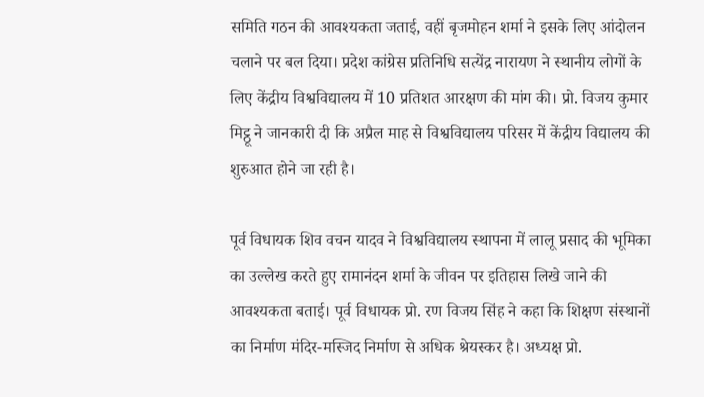समिति गठन की आवश्यकता जताई, वहीं बृजमोहन शर्मा ने इसके लिए आंदोलन चलाने पर बल दिया। प्रदेश कांग्रेस प्रतिनिधि सत्येंद्र नारायण ने स्थानीय लोगों के लिए केंद्रीय विश्वविद्यालय में 10 प्रतिशत आरक्षण की मांग की। प्रो. विजय कुमार मिट्ठू ने जानकारी दी कि अप्रैल माह से विश्वविद्यालय परिसर में केंद्रीय विद्यालय की शुरुआत होने जा रही है।

पूर्व विधायक शिव वचन यादव ने विश्वविद्यालय स्थापना में लालू प्रसाद की भूमिका का उल्लेख करते हुए रामानंदन शर्मा के जीवन पर इतिहास लिखे जाने की आवश्यकता बताई। पूर्व विधायक प्रो. रण विजय सिंह ने कहा कि शिक्षण संस्थानों का निर्माण मंदिर-मस्जिद निर्माण से अधिक श्रेयस्कर है। अध्यक्ष प्रो.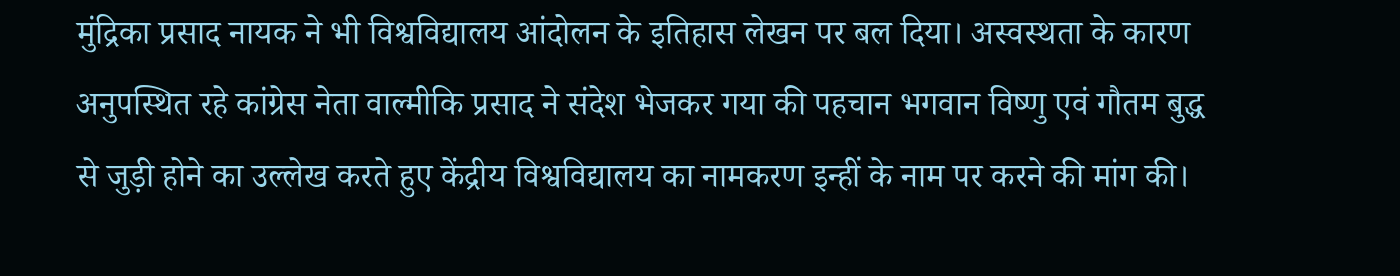मुंद्रिका प्रसाद नायक ने भी विश्वविद्यालय आंदोलन के इतिहास लेखन पर बल दिया। अस्वस्थता के कारण अनुपस्थित रहे कांग्रेस नेता वाल्मीकि प्रसाद ने संदेश भेजकर गया की पहचान भगवान विष्णु एवं गौतम बुद्ध से जुड़ी होने का उल्लेख करते हुए केंद्रीय विश्वविद्यालय का नामकरण इन्हीं के नाम पर करने की मांग की।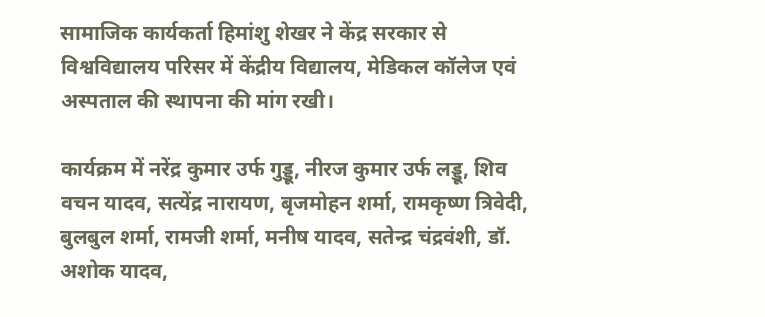सामाजिक कार्यकर्ता हिमांशु शेखर ने केंद्र सरकार से विश्वविद्यालय परिसर में केंद्रीय विद्यालय, मेडिकल कॉलेज एवं अस्पताल की स्थापना की मांग रखी।

कार्यक्रम में नरेंद्र कुमार उर्फ गुड्डू, नीरज कुमार उर्फ लड्डू, शिव वचन यादव, सत्येंद्र नारायण, बृजमोहन शर्मा, रामकृष्ण त्रिवेदी, बुलबुल शर्मा, रामजी शर्मा, मनीष यादव, सतेन्द्र चंद्रवंशी, डॉ. अशोक यादव,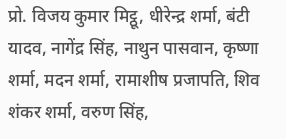प्रो. विजय कुमार मिट्ठू, धीरेन्द्र शर्मा, बंटी यादव, नागेंद्र सिंह, नाथुन पासवान, कृष्णा शर्मा, मदन शर्मा, रामाशीष प्रजापति, शिव शंकर शर्मा, वरुण सिंह,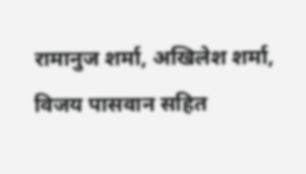रामानुज शर्मा, अखिलेश शर्मा, विजय पासवान सहित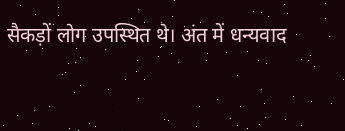सैकड़ों लोग उपस्थित थे। अंत में धन्यवाद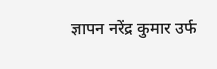ज्ञापन नरेंद्र कुमार उर्फ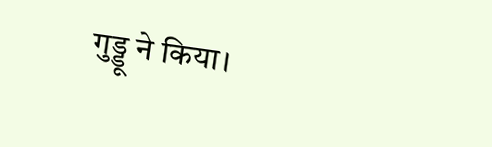गुड्डू ने किया।